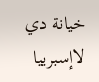خيانة دي لاإسبرييا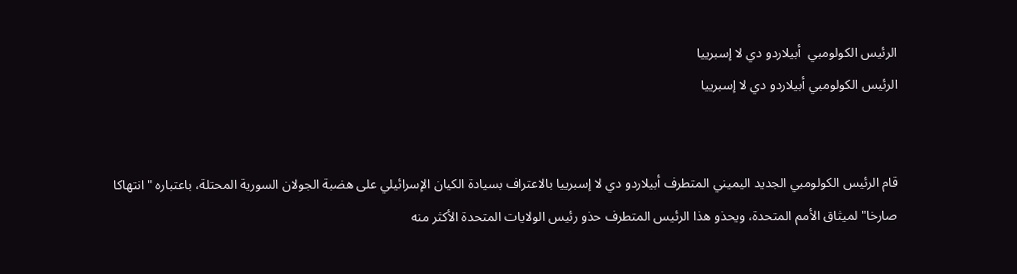الرئيس الكولومبي  أبيلاردو دي لا إسبرييا
الرئيس الكولومبي أبيلاردو دي لا إسبرييا


قام الرئيس الكولومبي الجديد اليميني المتطرف أبيلاردو دي لا إسبرييا بالاعتراف بسيادة الكيان الإسرائيلي على هضبة الجولان السورية المحتلة، باعتباره "انتهاكا صارخا" لميثاق الأمم المتحدة، ويحذو هذا الرئيس المتطرف حذو رئيس الولايات المتحدة الأكثر منه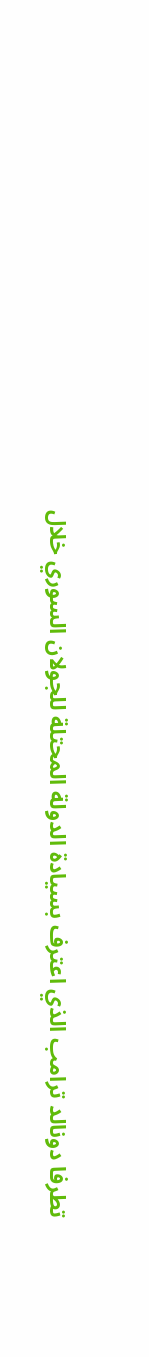تطرفا دونالد ترامب الذي اعترف بسيادة الدولة المحتلة للجولان السوري خلال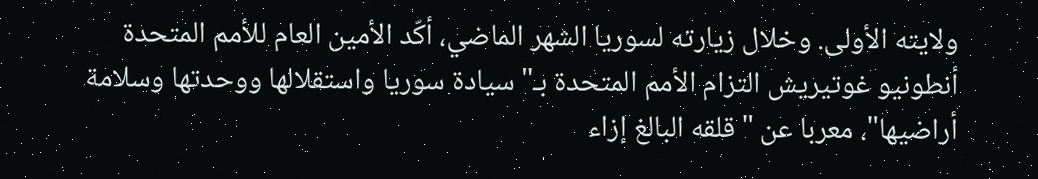ولايته الأولى. وخلال زيارته لسوريا الشهر الماضي، أكّد الأمين العام للأمم المتحدة أنطونيو غوتيريش التزام الأمم المتحدة بـ"سيادة سوريا واستقلالها ووحدتها وسلامة أراضيها"، معربا عن "قلقه البالغ إزاء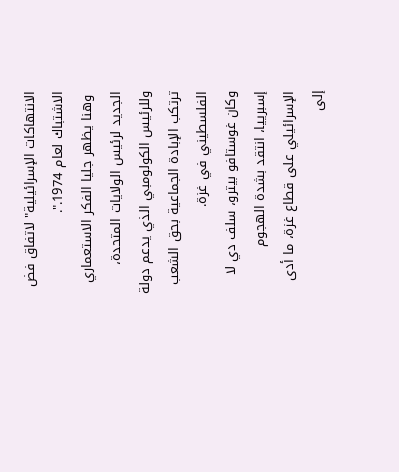الانتهاكات الإسرائيلية" لاتفاق فض الاشتباك لعام 1974.".
 وهنا يظهر جليا الفكر الاستعماري الجديد لرئيس الولايات المتحدة، وللرئيس الكولومبي الذي يدعم دولة ترتكب الإبادة الجماعية بحق الشعب الفلسطيني في غزة.
وكان غوستافو بيترو، سلف دي لا إسبرييا، انتقد بشدة الهجوم الإسرائيلي على قطاع غزة، ما أدى إلى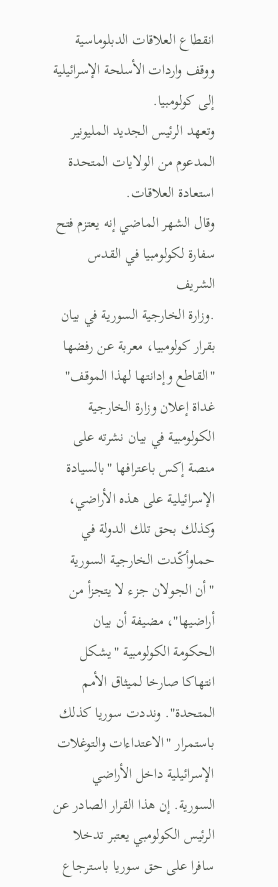انقطاع العلاقات الدبلوماسية ووقف واردات الأسلحة الإسرائيلية إلى كولومبيا.
وتعهد الرئيس الجديد المليونير المدعوم من الولايات المتحدة استعادة العلاقات.
وقال الشهر الماضي إنه يعتزم فتح سفارة لكولومبيا في القدس الشريف
.وزارة الخارجية السورية في بيان بقرار كولومبيا، معربة عن رفضها "القاطع وإدانتها لهذا الموقف" غداة إعلان وزارة الخارجية الكولومبية في بيان نشرته على منصة إكس باعترافها "بالسيادة الإسرائيلية على هذه الأراضي، وكذلك بحق تلك الدولة في حماوأكّدت الخارجية السورية "أن الجولان جزء لا يتجزأ من أراضيها"، مضيفة أن بيان الحكومة الكولومبية "يشكل انتهاكا صارخا لميثاق الأمم المتحدة". ونددت سوريا كذلك باستمرار "الاعتداءات والتوغلات الإسرائيلية داخل الأراضي السورية. إن هذا القرار الصادر عن الرئيس الكولومبي يعتبر تدخلا سافرا على حق سوريا باسترجاع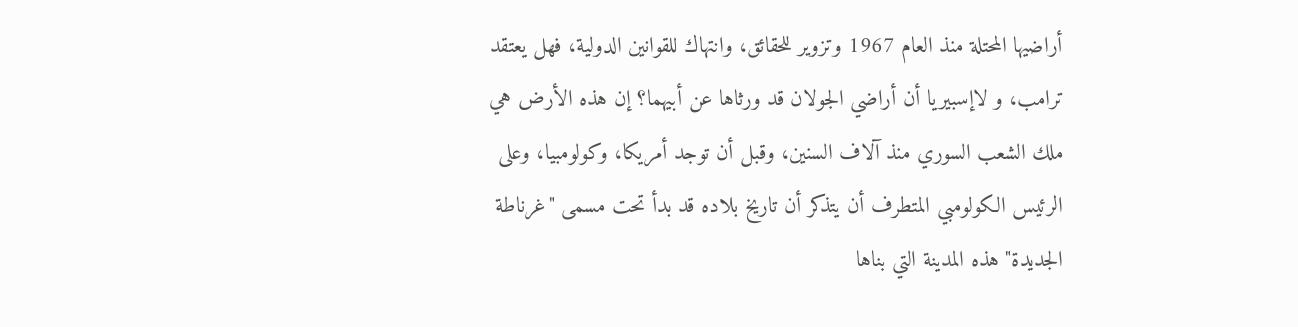أراضيها المحتلة منذ العام 1967 وتزوير للحقائق، وانتهاك للقوانين الدولية، فهل يعتقد ترامب، و لاإسبيريا أن أراضي الجولان قد ورثاها عن أبيهما؟ إن هذه الأرض هي ملك الشعب السوري منذ آلاف السنين، وقبل أن توجد أمريكا، وكولومبيا، وعلى الرئيس الكولومبي المتطرف أن يتذكر أن تاريخ بلاده قد بدأ تحت مسمى "غرناطة الجديدة" هذه المدينة التي بناها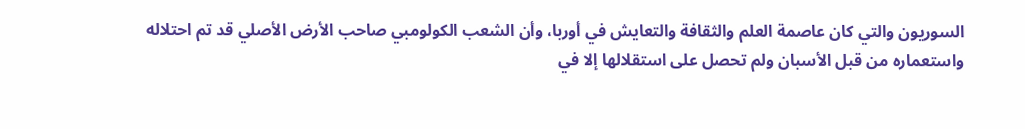السوريون والتي كان عاصمة العلم والثقافة والتعايش في أوربا، وأن الشعب الكولومبي صاحب الأرض الأصلي قد تم احتلاله واستعماره من قبل الأسبان ولم تحصل على استقلالها إلا في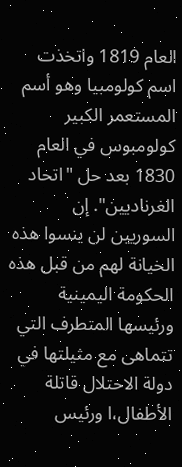العام 1819 واتخذت اسم كولومبيا وهو أسم المستعمر الكبير كولومبوس في العام 1830 بعد حل "اتحاد الغرناديين". إن السوريين لن ينسوا هذه الخيانة لهم من قبل هذه الحكومة اليمينية ورئيسها المتطرف التي تتماهى مع مثيلتها في دولة الاحتلال قاتلة الأطفال،ا ورئيس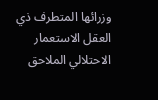وزرائها المتطرف ذي العقل الاستعمار الاحتلالي الملاحق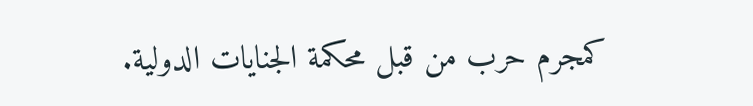كمجرم حرب من قبل محكمة الجنايات الدولية.